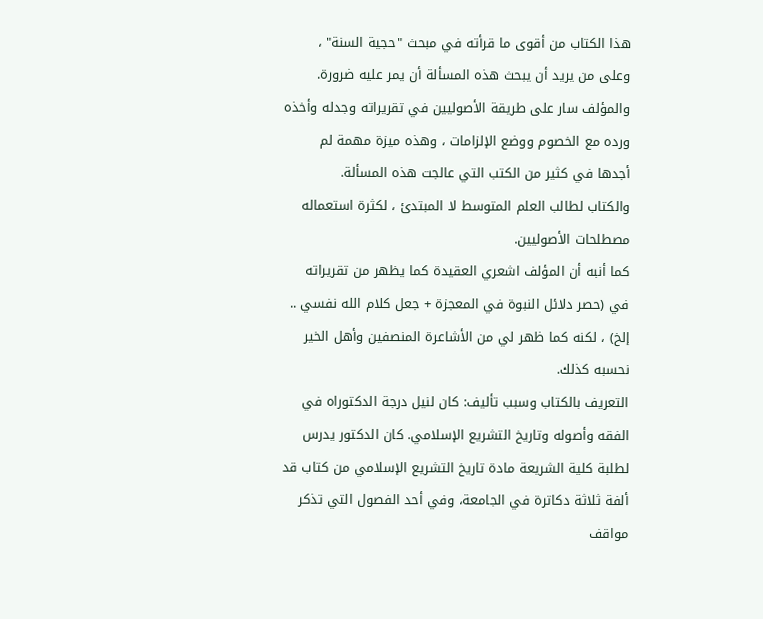هذا الكتاب من أقوى ما قرأته في مبحث "حجية السنة" ، وعلى من يريد أن يبحث هذه المسألة أن يمر عليه ضرورة.
والمؤلف سار على طريقة الأصوليين في تقريراته وجدله وأخذه ورده مع الخصوم ووضع الإلزامات ، وهذه ميزة مهمة لم أجدها في كثير من الكتب التي عالجت هذه المسألة.
والكتاب لطالب العلم المتوسط لا المبتدئ ، لكثرة استعماله مصطلحات الأصوليين.
كما أنبه أن المؤلف اشعري العقيدة كما يظهر من تقريراته في (حصر دلائل النبوة في المعجزة + جعل كلام الله نفسي .. إلخ) ، لكنه كما ظهر لي من الأشاعرة المنصفين وأهل الخير نحسبه كذلك.
التعريف بالكتاب وسبب تأليف: كان لنيل درجة الدكتوراه في الفقه وأصوله وتاريخ التشريع الإسلامي. كان الدكتور يدرس لطلبة كلية الشريعة مادة تاريخ التشريع الإسلامي من كتاب قد ألفة ثلاثة دكاترة في الجامعة، وفي أحد الفصول التي تذكر مواقف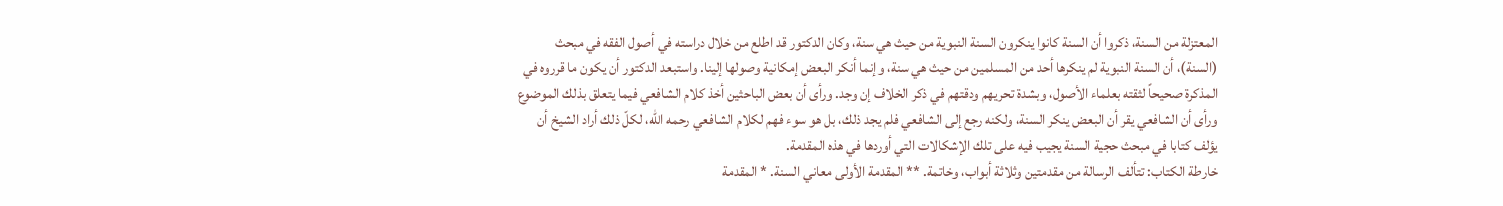المعتزلة من السنة، ذكروا أن السنة كانوا ينكرون السنة النبوية من حيث هي سنة، وكان الدكتور قد اطلع من خلال دراسته في أصول الفقه في مبحث (السنة)، أن السنة النبوية لم ينكرها أحد من المسلمين من حيث هي سنة، وإنما أنكر البعض إمكانية وصولها إلينا. واستبعد الدكتور أن يكون ما قرروه في المذكرة صحيحاً لثقته بعلماء الأصول، وبشدة تحريهم ودقتهم في ذكر الخلاف إن وجد. ورأى أن بعض الباحثين أخذ كلام الشافعي فيما يتعلق بذلك الموضوع ورأى أن الشافعي يقر أن البعض ينكر السنة، ولكنه رجع إلى الشافعي فلم يجد ذلك، بل هو سوء فهم لكلام الشافعي رحمه الله، لكلّ ذلك أراد الشيخ أن يؤلف كتابا في مبحث حجية السنة يجيب فيه على تلك الإشكالات التي أوردها في هذه المقدمة.
خارطة الكتاب: تتألف الرسالة من مقدمتين وثلاثة أبواب، وخاتمة. ** المقدمة الأولى معاني السنة. * المقدمة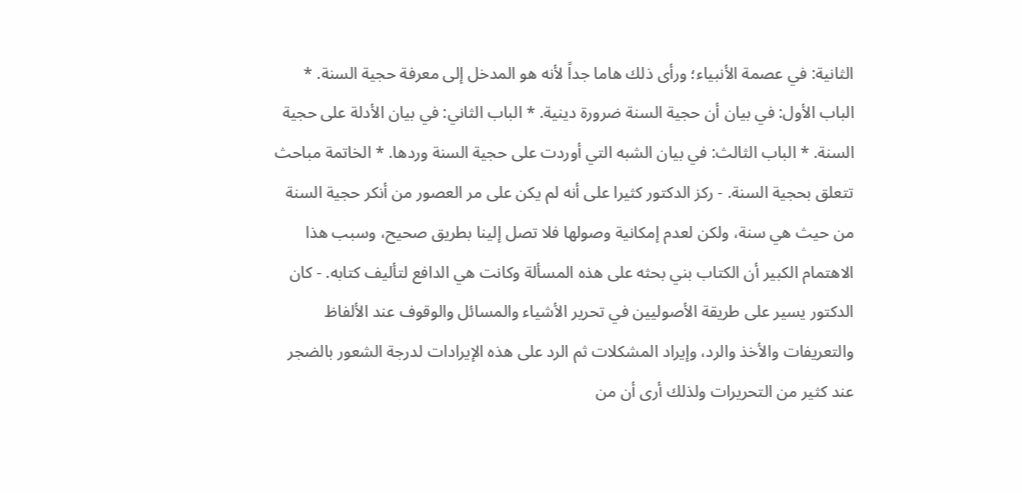الثانية: في عصمة الأنبياء؛ ورأى ذلك هاما جداً لأنه هو المدخل إلى معرفة حجية السنة. * الباب الأول: في بيان أن حجية السنة ضرورة دينية. * الباب الثاني: في بيان الأدلة على حجية السنة. * الباب الثالث: في بيان الشبه التي أوردت على حجية السنة وردها. * الخاتمة مباحث تتعلق بحجية السنة. - ركز الدكتور كثيرا على أنه لم يكن على مر العصور من أنكر حجية السنة من حيث هي سنة، ولكن لعدم إمكانية وصولها فلا تصل إلينا بطريق صحيح، وسبب هذا الاهتمام الكبير أن الكتاب بني بحثه على هذه المسألة وكانت هي الدافع لتأليف كتابه. - كان الدكتور يسير على طريقة الأصوليين في تحرير الأشياء والمسائل والوقوف عند الألفاظ والتعريفات والأخذ والرد، وإيراد المشكلات ثم الرد على هذه الإيرادات لدرجة الشعور بالضجر عند كثير من التحريرات ولذلك أرى أن من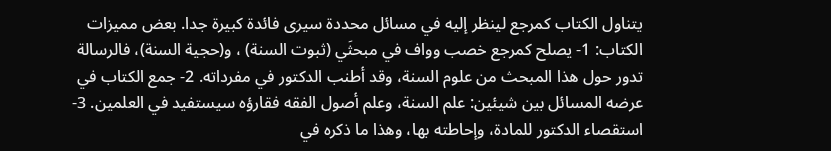يتناول الكتاب كمرجع لينظر إليه في مسائل محددة سيرى فائدة كبيرة جدا. بعض مميزات الكتاب: 1- يصلح كمرجع خصب وواف في مبحثَي (ثبوت السنة) ، و(حجية السنة)، فالرسالة تدور حول هذا المبحث من علوم السنة، وقد أطنب الدكتور في مفرداته. 2- جمع الكتاب في عرضه المسائل بين شيئين: علم السنة، وعلم أصول الفقه فقارؤه سيستفيد في العلمين. 3- استقصاء الدكتور للمادة، وإحاطته بها، وهذا ما ذكره في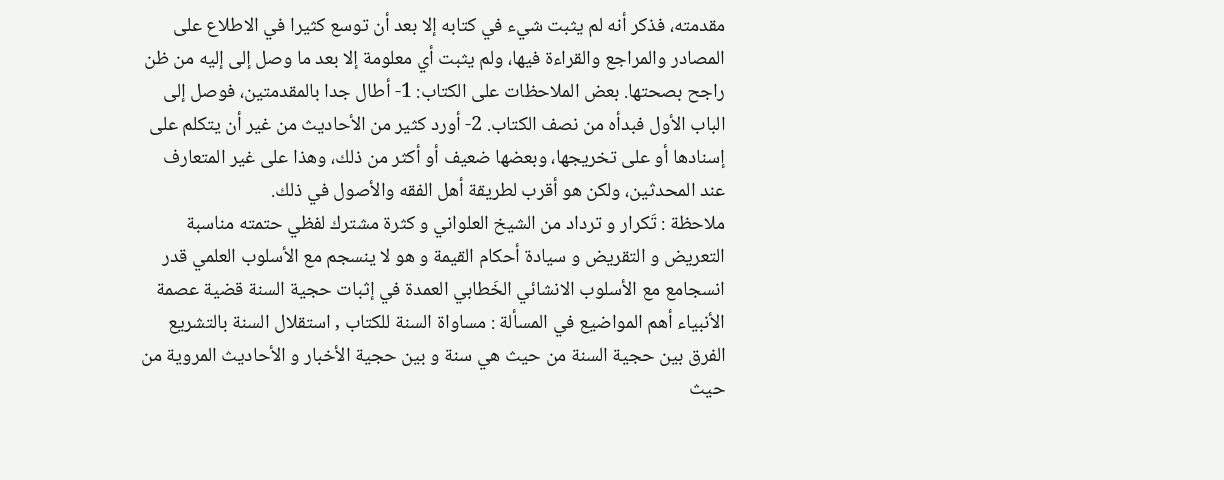مقدمته، فذكر أنه لم يثبت شيء في كتابه إلا بعد أن توسع كثيرا في الاطلاع على المصادر والمراجع والقراءة فيها، ولم يثبت أي معلومة إلا بعد ما وصل إلى إليه من ظن راجح بصحتها. بعض الملاحظات على الكتاب: 1- أطال جدا بالمقدمتين، فوصل إلى الباب الأول فبدأه من نصف الكتاب. 2- أورد كثير من الأحاديث من غير أن يتكلم على إسنادها أو على تخريجها، وبعضها ضعيف أو أكثر من ذلك، وهذا على غير المتعارف عند المحدثين، ولكن هو أقرب لطريقة أهل الفقه والأصول في ذلك.
ملاحظة : تَكرار و ترداد من الشيخ العلواني و كثرة مشترك لفظي حتمته مناسبة التعريض و التقريض و سيادة أحكام القيمة و هو لا ينسجم مع الأسلوب العلمي قدر انسجامع مع الأسلوب الانشائي الخَطابي العمدة في إثبات حجية السنة قضية عصمة الأنبياء أهم المواضيع في المسألة : مساواة السنة للكتاب , استقلال السنة بالتشريع
الفرق بين حجية السنة من حيث هي سنة و بين حجية الأخبار و الأحاديث المروية من حيث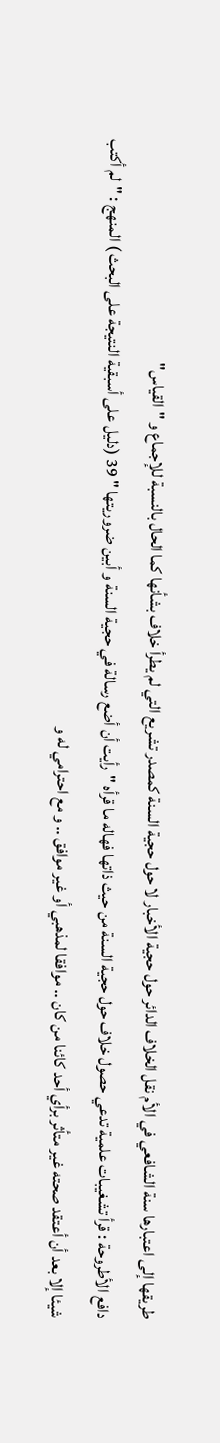طريقها إلى اعتبارها سنة الشافعي في الأم نقل الخلاف الدائر حول حجية الأخبار لا حول حجية السنة كمصدر تشريع التي لم يطرأ خلاف بشأنها كما الحال بالنسبة للإجماع و "القياس"
دافع الأطروحة : قرأ تشغيبات علمية تدعي حصول خلاف حول حجية السنة من حيث ذاتها فهاله ما قرأه "رأيت أن أضع رسالة في حجية السنة و أبين ضروريتها " 39 (دليل على أسبقية النتيجة على البحث ) المنهج : "لم أكتب شيئا إلا بعد أن أعتقد صحته غير متأثر برأي أحد كائنا من كان .. موافقا لمذهبي أو غير موافق .. و مع احترامي له و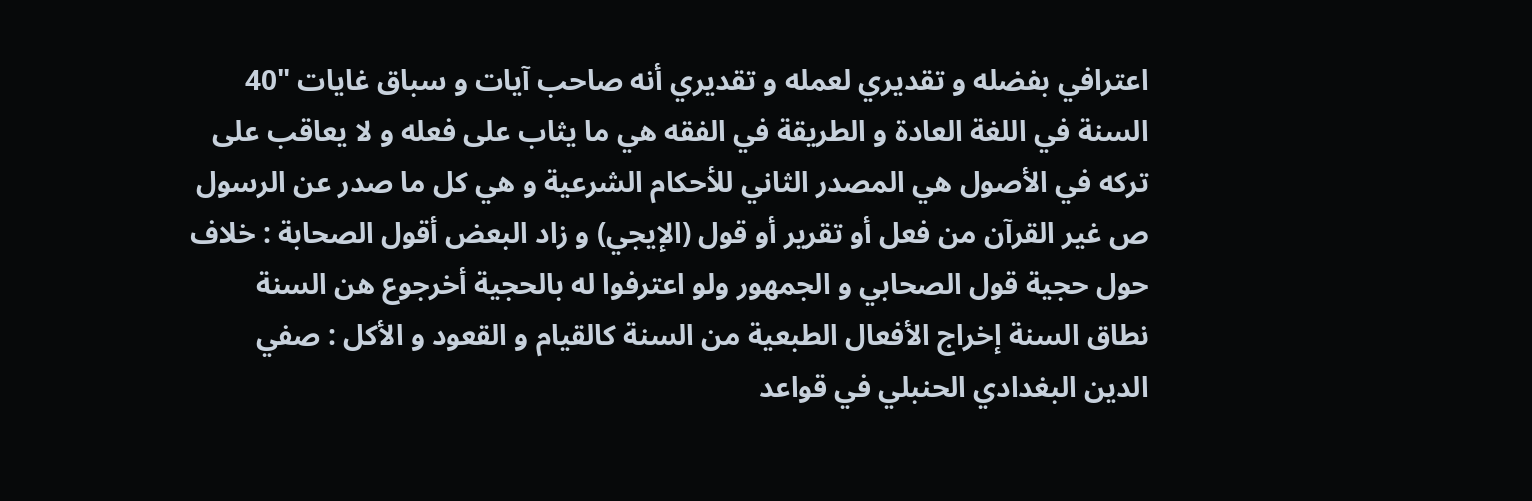اعترافي بفضله و تقديري لعمله و تقديري أنه صاحب آيات و سباق غايات "40 السنة في اللغة العادة و الطريقة في الفقه هي ما يثاب على فعله و لا يعاقب على تركه في الأصول هي المصدر الثاني للأحكام الشرعية و هي كل ما صدر عن الرسول ص غير القرآن من فعل أو تقرير أو قول (الإيجي) و زاد البعض أقول الصحابة : خلاف حول حجية قول الصحابي و الجمهور ولو اعترفوا له بالحجية أخرجوع هن السنة نطاق السنة إخراج الأفعال الطبعية من السنة كالقيام و القعود و الأكل : صفي الدين البغدادي الحنبلي في قواعد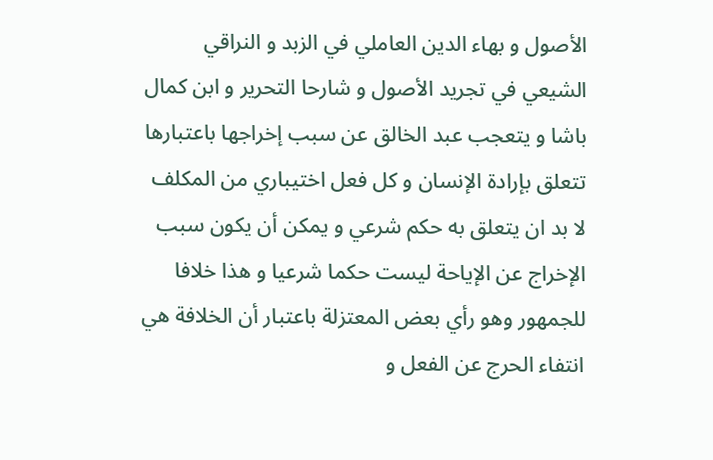الأصول و بهاء الدين العاملي في الزبد و النراقي الشيعي في تجريد الأصول و شارحا التحرير و ابن كمال باشا و يتعجب عبد الخالق عن سبب إخراجها باعتبارها تتعلق بإرادة الإنسان و كل فعل اختيباري من المكلف لا بد ان يتعلق به حكم شرعي و يمكن أن يكون سبب الإخراج عن الإياحة ليست حكما شرعيا و هذا خلافا للجمهور وهو رأي بعض المعتزلة باعتبار أن الخلافة هي انتفاء الحرج عن الفعل و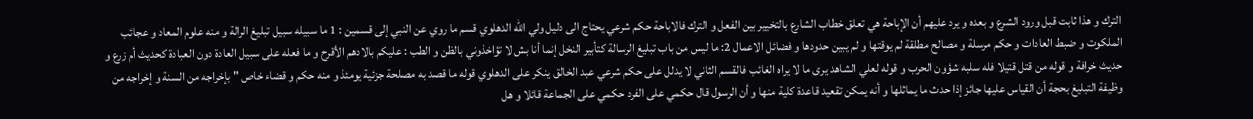الترك و هذا ثابت قبل ورود الشرع و بعده و يرد عليهم أن الإباحة هي تعلق خطاب الشارع بالتخيير بين الفعل و الترك فالاباحة حكم شرعي يحتاج الى دليل ولي الله الدهلوي قسم ما روي عن النبي إلى قسمين : 1 ما سبيله سبيل تبليغ الرالة و منه علوم المعاد و عجائب الملكوت و ضبط العادات و حكم مرسلة و مصالح مطلقة لم يوقتها و لم يبين حدودها و فضائل الاعمال 2: ما ليس من باب تبليغ الرسالة كتأبير النخل إنما أنا بش لا تؤاخذوني بالظن و الطب : عليكم بالادهم الأقرح و ما فعله على سبيل العادة دون العبادة كحديث أم زرع و حديث خرافة و قوله من قتل قتيلا فله سلبه شؤون الحرب و قوله لعلي الشاهد يرى ما لا يراه الغائب فالقسم الثاني لا يدلل على حكم شرعي عبد الخالق ينكر على الدهلوي قوله ما قصد به مصلحة جزئية يومئذ و منه حكم و قضاء خاص " بإخراجه من السنة و إخراجه من وظيفة التبليغ بحجة أن القياس عليها جائز إذا حدث ما يماثلها و أنه يمكن تقعيد قاعدة كلية منها و أن الرسول قال حكمي على الفرد حكمي على الجماعة قائلا و هل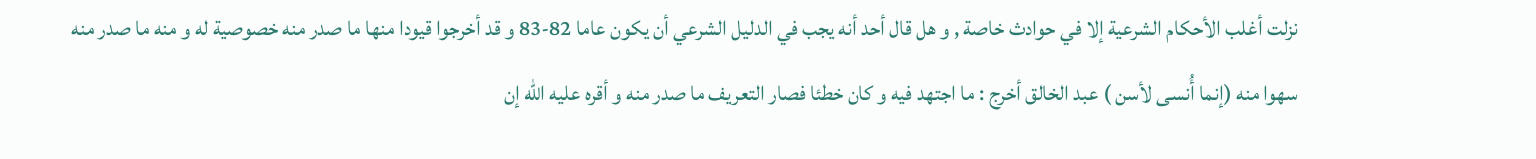نزلت أغلب الأحكام الشرعية إلا في حوادث خاصة , و هل قال أحد أنه يجب في الدليل الشرعي أن يكون عاما 82-83 و قد أخرجوا قيودا منها ما صدر منه خصوصية له و منه ما صدر منه سهوا منه (إنما أُنسى لأسن ) عبد الخالق أخرج : ما اجتهد فيه و كان خطئا فصار التعريف ما صدر منه و أقره عليه الله إن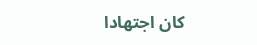كان اجتهادا